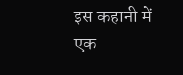इस कहानी में एक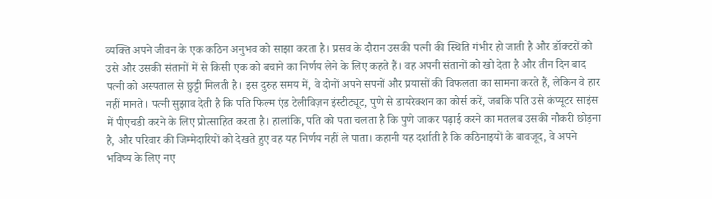व्यक्ति अपने जीवन के एक कठिन अनुभव को साझा करता है। प्रसव के दौरान उसकी पत्नी की स्थिति गंभीर हो जाती है और डॉक्टरों को उसे और उसकी संतानों में से किसी एक को बचाने का निर्णय लेने के लिए कहते हैं। वह अपनी संतानों को खो देता है और तीन दिन बाद पत्नी को अस्पताल से छुट्टी मिलती है। इस दुरुह समय में, वे दोनों अपने सपनों और प्रयासों की विफलता का सामना करते हैं, लेकिन वे हार नहीं मानते। पत्नी सुझाव देती है कि पति फिल्म एंड टेलीविज़न इंस्टीट्यूट, पुणे से डायरेक्शन का कोर्स करें, जबकि पति उसे कंप्यूटर साइंस में पीएचडी करने के लिए प्रोत्साहित करता है। हालांकि, पति को पता चलता है कि पुणे जाकर पढ़ाई करने का मतलब उसकी नौकरी छोड़ना है, और परिवार की जिम्मेदारियों को देखते हुए वह यह निर्णय नहीं ले पाता। कहानी यह दर्शाती है कि कठिनाइयों के बावजूद, वे अपने भविष्य के लिए नए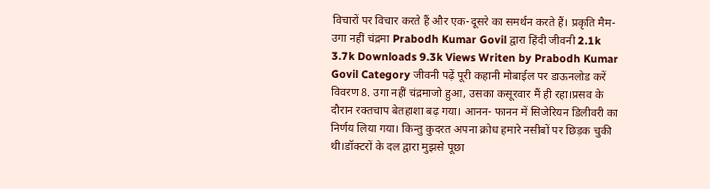विचारों पर विचार करते हैं और एक-दूसरे का समर्थन करते हैं। प्रकृति मैम- उगा नहीं चंद्रमा Prabodh Kumar Govil द्वारा हिंदी जीवनी 2.1k 3.7k Downloads 9.3k Views Writen by Prabodh Kumar Govil Category जीवनी पढ़ें पूरी कहानी मोबाईल पर डाऊनलोड करें विवरण 8. उगा नहीं चंद्रमाजो हुआ, उसका कसूरवार मैं ही रहा।प्रसव के दौरान रक्तचाप बेतहाशा बढ़ गया। आनन- फानन में सिजेरियन डिलीवरी का निर्णय लिया गया। किन्तु कुदरत अपना क्रोध हमारे नसीबों पर छिड़क चुकी थी।डॉक्टरों के दल द्वारा मुझसे पूछा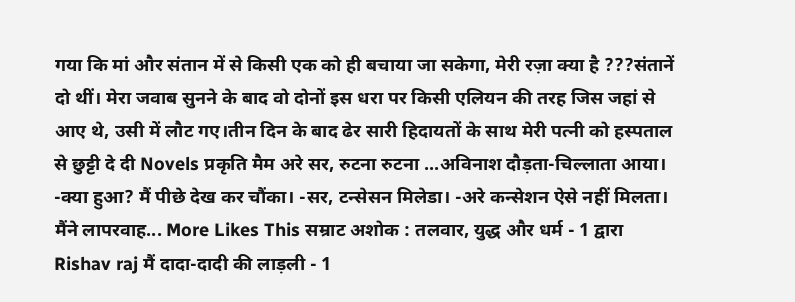गया कि मां और संतान में से किसी एक को ही बचाया जा सकेगा, मेरी रज़ा क्या है ???संतानें दो थीं। मेरा जवाब सुनने के बाद वो दोनों इस धरा पर किसी एलियन की तरह जिस जहां से आए थे, उसी में लौट गए।तीन दिन के बाद ढेर सारी हिदायतों के साथ मेरी पत्नी को हस्पताल से छुट्टी दे दी Novels प्रकृति मैम अरे सर, रुटना रुटना ...अविनाश दौड़ता-चिल्लाता आया। -क्या हुआ? मैं पीछे देख कर चौंका। -सर, टन्सेसन मिलेडा। -अरे कन्सेशन ऐसे नहीं मिलता। मैंने लापरवाह... More Likes This सम्राट अशोक : तलवार, युद्ध और धर्म - 1 द्वारा Rishav raj मैं दादा-दादी की लाड़ली - 1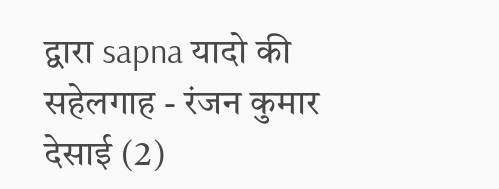द्वारा sapna यादो की सहेलगाह - रंजन कुमार देसाई (2)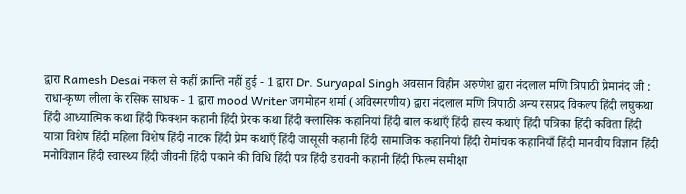द्वारा Ramesh Desai नकल से कहीं क्रान्ति नहीं हुई - 1 द्वारा Dr. Suryapal Singh अवसान विहीन अरुणेश द्वारा नंदलाल मणि त्रिपाठी प्रेमानंद जी : राधा-कृष्ण लीला के रसिक साधक - 1 द्वारा mood Writer जगमोहन शर्मा (अविस्मरणीय) द्वारा नंदलाल मणि त्रिपाठी अन्य रसप्रद विकल्प हिंदी लघुकथा हिंदी आध्यात्मिक कथा हिंदी फिक्शन कहानी हिंदी प्रेरक कथा हिंदी क्लासिक कहानियां हिंदी बाल कथाएँ हिंदी हास्य कथाएं हिंदी पत्रिका हिंदी कविता हिंदी यात्रा विशेष हिंदी महिला विशेष हिंदी नाटक हिंदी प्रेम कथाएँ हिंदी जासूसी कहानी हिंदी सामाजिक कहानियां हिंदी रोमांचक कहानियाँ हिंदी मानवीय विज्ञान हिंदी मनोविज्ञान हिंदी स्वास्थ्य हिंदी जीवनी हिंदी पकाने की विधि हिंदी पत्र हिंदी डरावनी कहानी हिंदी फिल्म समीक्षा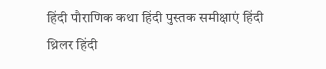हिंदी पौराणिक कथा हिंदी पुस्तक समीक्षाएं हिंदी थ्रिलर हिंदी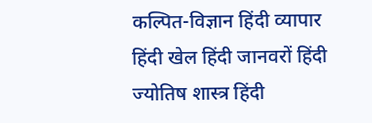कल्पित-विज्ञान हिंदी व्यापार हिंदी खेल हिंदी जानवरों हिंदी ज्योतिष शास्त्र हिंदी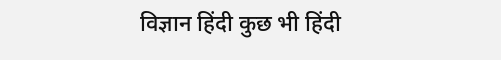विज्ञान हिंदी कुछ भी हिंदी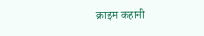क्राइम कहानी